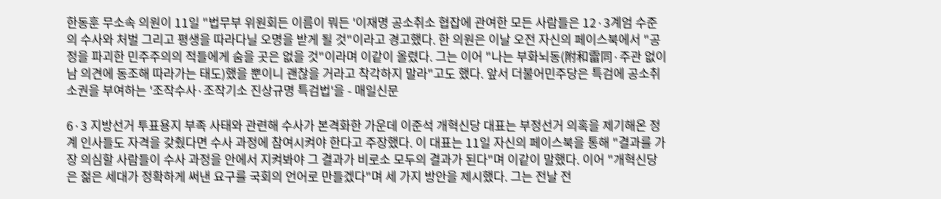한동훈 무소속 의원이 11일 "법무부 위원회든 이름이 뭐든 '이재명 공소취소 협잡에 관여한 모든 사람들은 12·3계엄 수준의 수사와 처벌 그리고 평생을 따라다닐 오명을 받게 될 것"이라고 경고했다. 한 의원은 이날 오전 자신의 페이스북에서 "공정을 파괴한 민주주의의 적들에게 숨을 곳은 없을 것"이라며 이같이 올렸다. 그는 이어 "나는 부화뇌동(附和雷同·주관 없이 남 의견에 동조해 따라가는 태도)했을 뿐이니 괜찮을 거라고 착각하지 말라"고도 했다. 앞서 더불어민주당은 특검에 공소취소권을 부여하는 '조작수사·조작기소 진상규명 특검법'을 - 매일신문

6·3 지방선거 투표용지 부족 사태와 관련해 수사가 본격화한 가운데 이준석 개혁신당 대표는 부정선거 의혹을 제기해온 정계 인사들도 자격을 갖췄다면 수사 과정에 참여시켜야 한다고 주장했다. 이 대표는 11일 자신의 페이스북을 통해 "결과를 가장 의심할 사람들이 수사 과정을 안에서 지켜봐야 그 결과가 비로소 모두의 결과가 된다"며 이같이 말했다. 이어 "개혁신당은 젊은 세대가 정확하게 써낸 요구를 국회의 언어로 만들겠다"며 세 가지 방안을 제시했다. 그는 전날 전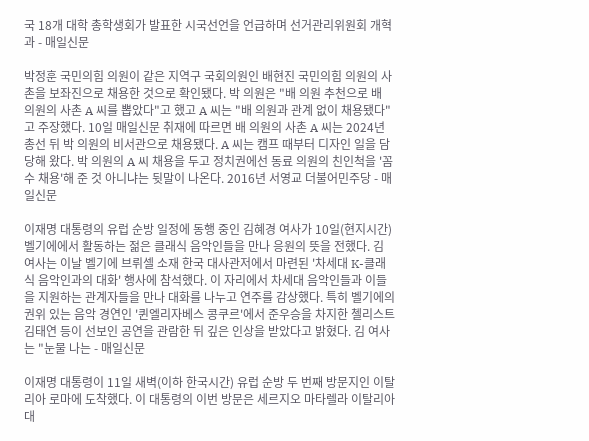국 18개 대학 총학생회가 발표한 시국선언을 언급하며 선거관리위원회 개혁과 - 매일신문

박정훈 국민의힘 의원이 같은 지역구 국회의원인 배현진 국민의힘 의원의 사촌을 보좌진으로 채용한 것으로 확인됐다. 박 의원은 "배 의원 추천으로 배 의원의 사촌 A 씨를 뽑았다"고 했고 A 씨는 "배 의원과 관계 없이 채용됐다"고 주장했다. 10일 매일신문 취재에 따르면 배 의원의 사촌 A 씨는 2024년 총선 뒤 박 의원의 비서관으로 채용됐다. A 씨는 캠프 때부터 디자인 일을 담당해 왔다. 박 의원의 A 씨 채용을 두고 정치권에선 동료 의원의 친인척을 '꼼수 채용'해 준 것 아니냐는 뒷말이 나온다. 2016년 서영교 더불어민주당 - 매일신문

이재명 대통령의 유럽 순방 일정에 동행 중인 김혜경 여사가 10일(현지시간) 벨기에에서 활동하는 젊은 클래식 음악인들을 만나 응원의 뜻을 전했다. 김 여사는 이날 벨기에 브뤼셀 소재 한국 대사관저에서 마련된 '차세대 K-클래식 음악인과의 대화' 행사에 참석했다. 이 자리에서 차세대 음악인들과 이들을 지원하는 관계자들을 만나 대화를 나누고 연주를 감상했다. 특히 벨기에의 권위 있는 음악 경연인 '퀸엘리자베스 콩쿠르'에서 준우승을 차지한 첼리스트 김태연 등이 선보인 공연을 관람한 뒤 깊은 인상을 받았다고 밝혔다. 김 여사는 "눈물 나는 - 매일신문

이재명 대통령이 11일 새벽(이하 한국시간) 유럽 순방 두 번째 방문지인 이탈리아 로마에 도착했다. 이 대통령의 이번 방문은 세르지오 마타렐라 이탈리아 대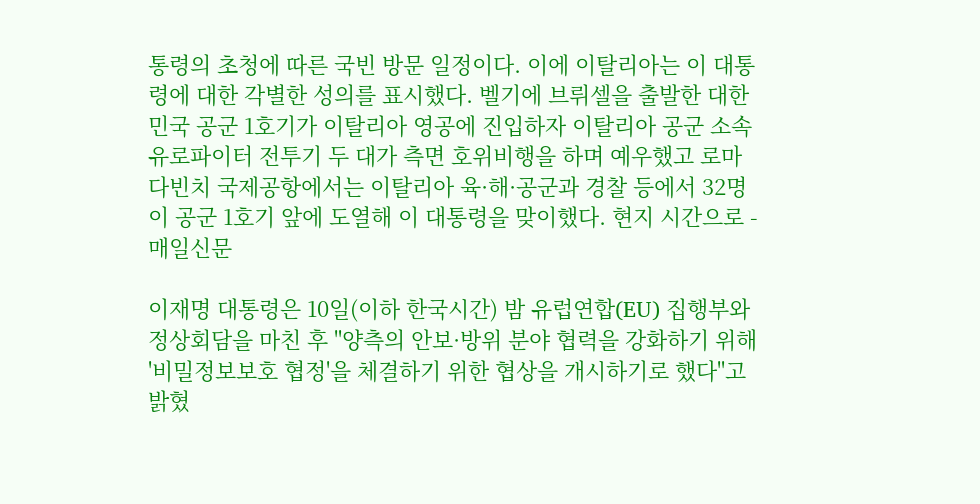통령의 초청에 따른 국빈 방문 일정이다. 이에 이탈리아는 이 대통령에 대한 각별한 성의를 표시했다. 벨기에 브뤼셀을 출발한 대한민국 공군 1호기가 이탈리아 영공에 진입하자 이탈리아 공군 소속 유로파이터 전투기 두 대가 측면 호위비행을 하며 예우했고 로마 다빈치 국제공항에서는 이탈리아 육·해·공군과 경찰 등에서 32명이 공군 1호기 앞에 도열해 이 대통령을 맞이했다. 현지 시간으로 - 매일신문

이재명 대통령은 10일(이하 한국시간) 밤 유럽연합(EU) 집행부와 정상회담을 마친 후 "양측의 안보·방위 분야 협력을 강화하기 위해 '비밀정보보호 협정'을 체결하기 위한 협상을 개시하기로 했다"고 밝혔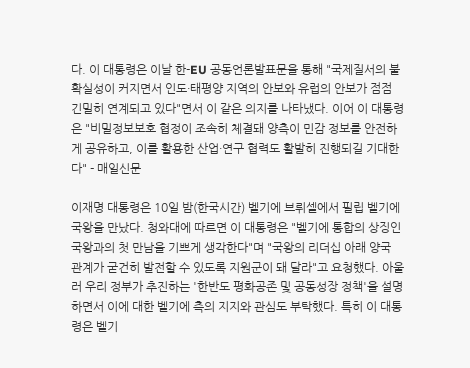다. 이 대통령은 이날 한-EU 공동언론발표문을 통해 "국제질서의 불확실성이 커지면서 인도·태평양 지역의 안보와 유럽의 안보가 점점 긴밀히 연계되고 있다"면서 이 같은 의지를 나타냈다. 이어 이 대통령은 "비밀정보보호 협정이 조속히 체결돼 양측이 민감 정보를 안전하게 공유하고, 이를 활용한 산업·연구 협력도 활발히 진행되길 기대한다" - 매일신문

이재명 대통령은 10일 밤(한국시간) 벨기에 브뤼셀에서 필립 벨기에 국왕을 만났다. 청와대에 따르면 이 대통령은 "벨기에 통합의 상징인 국왕과의 첫 만남을 기쁘게 생각한다"며 "국왕의 리더십 아래 양국 관계가 굳건히 발전할 수 있도록 지원군이 돼 달라"고 요청했다. 아울러 우리 정부가 추진하는 '한반도 평화공존 및 공동성장 정책'을 설명하면서 이에 대한 벨기에 측의 지지와 관심도 부탁했다. 특히 이 대통령은 벨기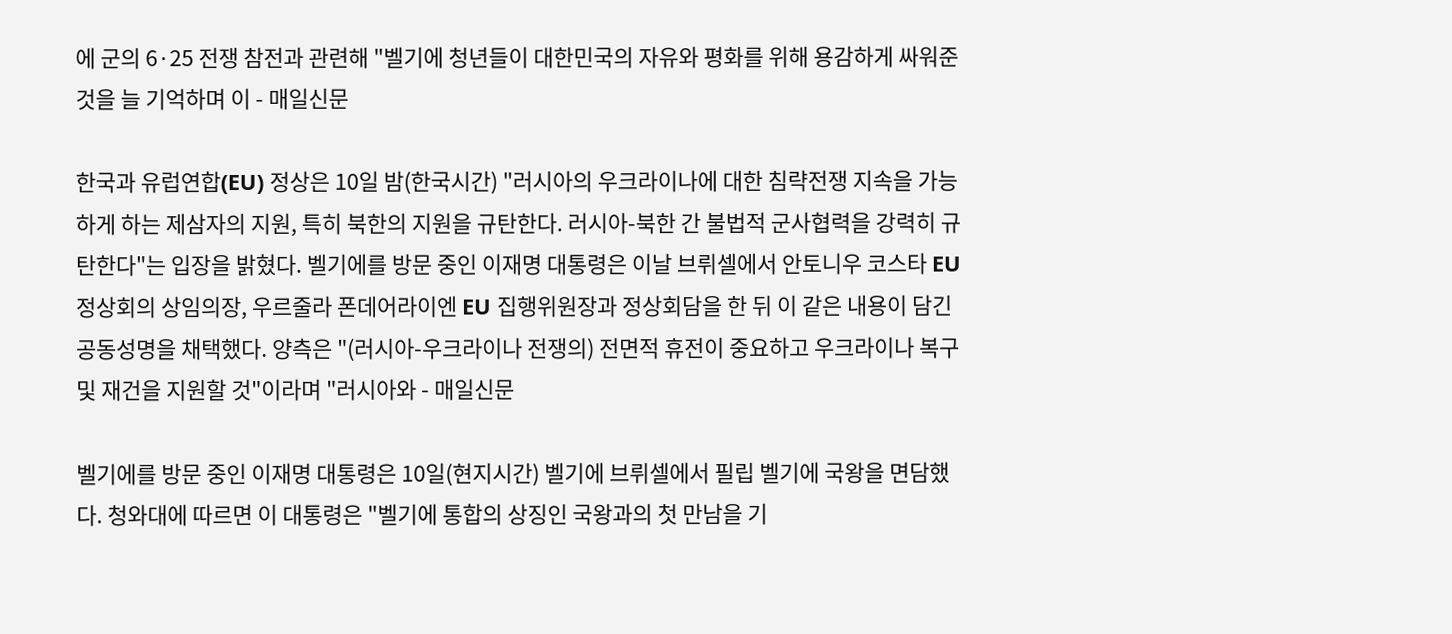에 군의 6·25 전쟁 참전과 관련해 "벨기에 청년들이 대한민국의 자유와 평화를 위해 용감하게 싸워준 것을 늘 기억하며 이 - 매일신문

한국과 유럽연합(EU) 정상은 10일 밤(한국시간) "러시아의 우크라이나에 대한 침략전쟁 지속을 가능하게 하는 제삼자의 지원, 특히 북한의 지원을 규탄한다. 러시아-북한 간 불법적 군사협력을 강력히 규탄한다"는 입장을 밝혔다. 벨기에를 방문 중인 이재명 대통령은 이날 브뤼셀에서 안토니우 코스타 EU 정상회의 상임의장, 우르줄라 폰데어라이엔 EU 집행위원장과 정상회담을 한 뒤 이 같은 내용이 담긴 공동성명을 채택했다. 양측은 "(러시아-우크라이나 전쟁의) 전면적 휴전이 중요하고 우크라이나 복구 및 재건을 지원할 것"이라며 "러시아와 - 매일신문

벨기에를 방문 중인 이재명 대통령은 10일(현지시간) 벨기에 브뤼셀에서 필립 벨기에 국왕을 면담했다. 청와대에 따르면 이 대통령은 "벨기에 통합의 상징인 국왕과의 첫 만남을 기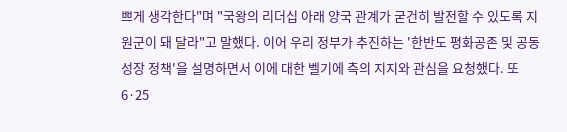쁘게 생각한다"며 "국왕의 리더십 아래 양국 관계가 굳건히 발전할 수 있도록 지원군이 돼 달라"고 말했다. 이어 우리 정부가 추진하는 '한반도 평화공존 및 공동성장 정책'을 설명하면서 이에 대한 벨기에 측의 지지와 관심을 요청했다. 또 6·25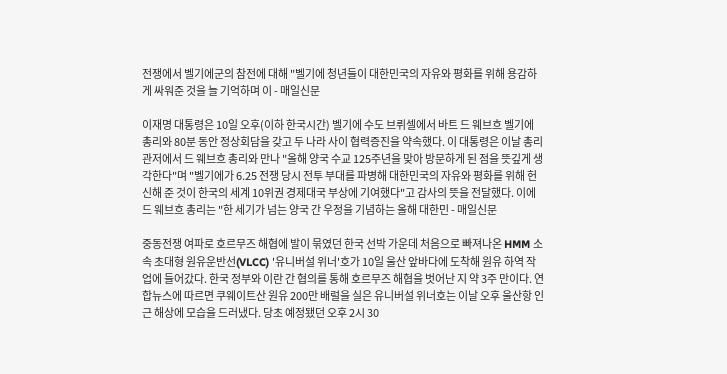전쟁에서 벨기에군의 참전에 대해 "벨기에 청년들이 대한민국의 자유와 평화를 위해 용감하게 싸워준 것을 늘 기억하며 이 - 매일신문

이재명 대통령은 10일 오후(이하 한국시간) 벨기에 수도 브뤼셀에서 바트 드 웨브흐 벨기에 총리와 80분 동안 정상회담을 갖고 두 나라 사이 협력증진을 약속했다. 이 대통령은 이날 총리관저에서 드 웨브흐 총리와 만나 "올해 양국 수교 125주년을 맞아 방문하게 된 점을 뜻깊게 생각한다"며 "벨기에가 6.25 전쟁 당시 전투 부대를 파병해 대한민국의 자유와 평화를 위해 헌신해 준 것이 한국의 세계 10위권 경제대국 부상에 기여했다"고 감사의 뜻을 전달했다. 이에 드 웨브흐 총리는 "한 세기가 넘는 양국 간 우정을 기념하는 올해 대한민 - 매일신문

중동전쟁 여파로 호르무즈 해협에 발이 묶였던 한국 선박 가운데 처음으로 빠져나온 HMM 소속 초대형 원유운반선(VLCC) '유니버설 위너'호가 10일 울산 앞바다에 도착해 원유 하역 작업에 들어갔다. 한국 정부와 이란 간 협의를 통해 호르무즈 해협을 벗어난 지 약 3주 만이다. 연합뉴스에 따르면 쿠웨이트산 원유 200만 배럴을 실은 유니버설 위너호는 이날 오후 울산항 인근 해상에 모습을 드러냈다. 당초 예정됐던 오후 2시 30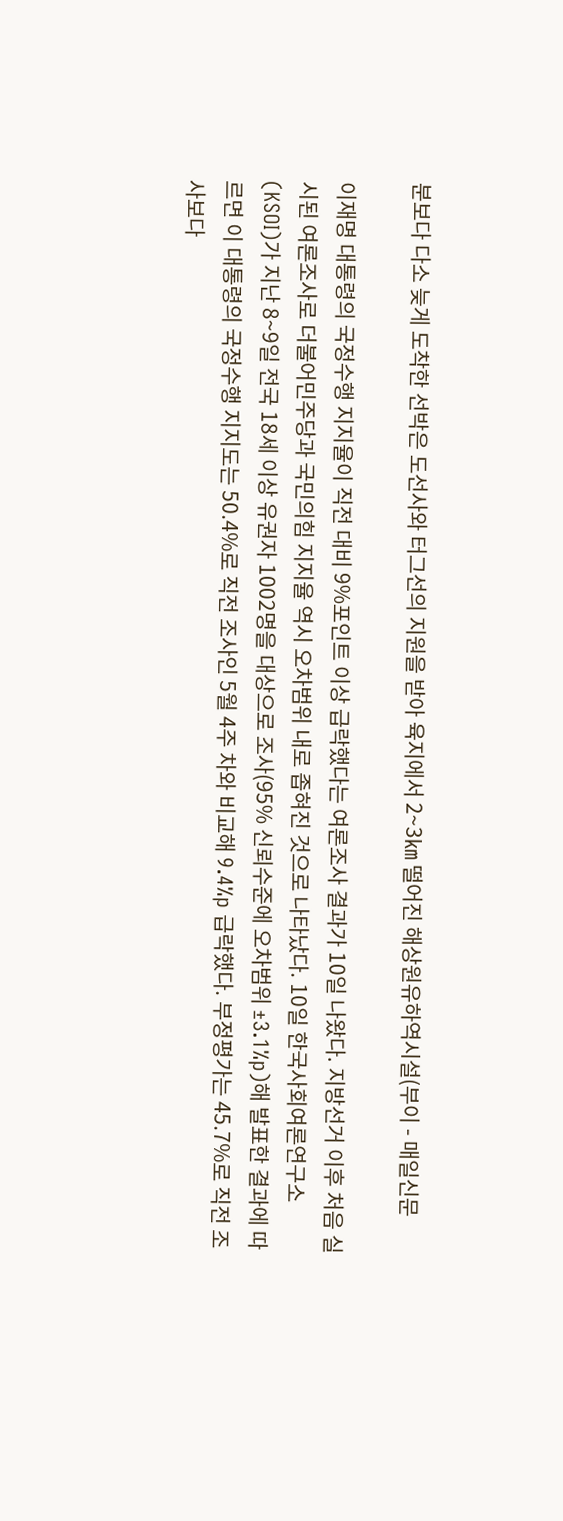분보다 다소 늦게 도착한 선박은 도선사와 터그선의 지원을 받아 육지에서 2~3㎞ 떨어진 해상원유하역시설(부이 - 매일신문

이재명 대통령의 국정수행 지지율이 직전 대비 9%포인트 이상 급락했다는 여론조사 결과가 10일 나왔다. 지방선거 이후 처음 실시된 여론조사로 더불어민주당과 국민의힘 지지율 역시 오차범위 내로 좁혀진 것으로 나타났다. 10일 한국사회여론연구소(KSOI)가 지난 8~9일 전국 18세 이상 유권자 1002명을 대상으로 조사(95% 신뢰수준에 오차범위 ±3.1%p)해 발표한 결과에 따르면 이 대통령의 국정수행 지지도는 50.4%로 직전 조사인 5월 4주 차와 비교해 9.4%p 급락했다. 부정평가는 45.7%로 직전 조사보다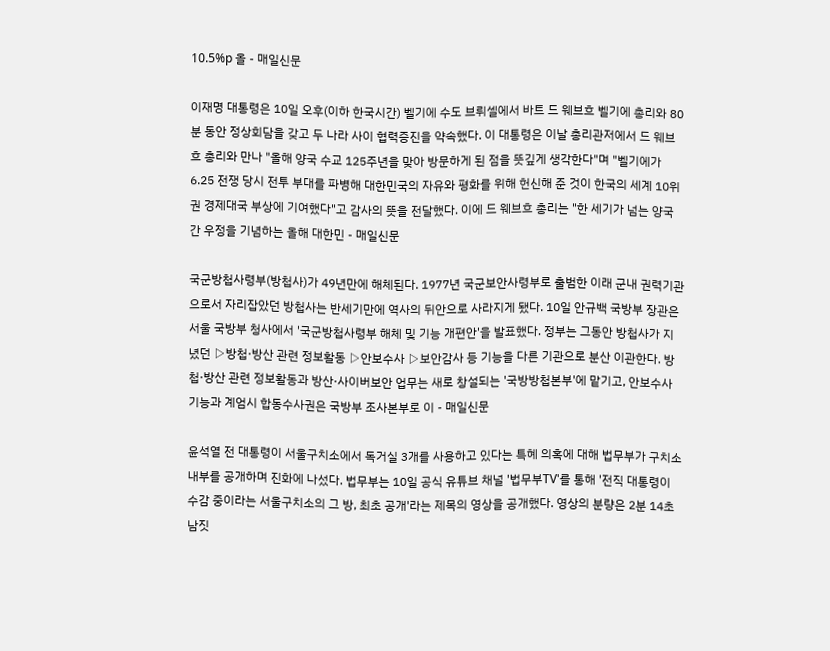10.5%p 올 - 매일신문

이재명 대통령은 10일 오후(이하 한국시간) 벨기에 수도 브뤼셀에서 바트 드 웨브흐 벨기에 총리와 80분 동안 정상회담을 갖고 두 나라 사이 협력증진을 약속했다. 이 대통령은 이날 총리관저에서 드 웨브흐 총리와 만나 "올해 양국 수교 125주년을 맞아 방문하게 된 점을 뜻깊게 생각한다"며 "벨기에가 6.25 전쟁 당시 전투 부대를 파병해 대한민국의 자유와 평화를 위해 헌신해 준 것이 한국의 세계 10위권 경제대국 부상에 기여했다"고 감사의 뜻을 전달했다. 이에 드 웨브흐 총리는 "한 세기가 넘는 양국 간 우정을 기념하는 올해 대한민 - 매일신문

국군방첩사령부(방첩사)가 49년만에 해체된다. 1977년 국군보안사령부로 출범한 이래 군내 권력기관으로서 자리잡았던 방첩사는 반세기만에 역사의 뒤안으로 사라지게 됐다. 10일 안규백 국방부 장관은 서울 국방부 청사에서 '국군방첩사령부 해체 및 기능 개편안'을 발표했다. 정부는 그동안 방첩사가 지녔던 ▷방첩·방산 관련 정보활동 ▷안보수사 ▷보안감사 등 기능을 다른 기관으로 분산 이관한다. 방첩·방산 관련 정보활동과 방산·사이버보안 업무는 새로 창설되는 '국방방첩본부'에 맡기고, 안보수사 기능과 계엄시 합동수사권은 국방부 조사본부로 이 - 매일신문

윤석열 전 대통령이 서울구치소에서 독거실 3개를 사용하고 있다는 특혜 의혹에 대해 법무부가 구치소 내부를 공개하며 진화에 나섰다. 법무부는 10일 공식 유튜브 채널 '법무부TV'를 통해 '전직 대통령이 수감 중이라는 서울구치소의 그 방, 최초 공개'라는 제목의 영상을 공개했다. 영상의 분량은 2분 14초 남짓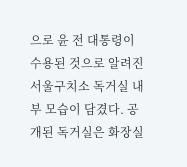으로 윤 전 대통령이 수용된 것으로 알려진 서울구치소 독거실 내부 모습이 담겼다. 공개된 독거실은 화장실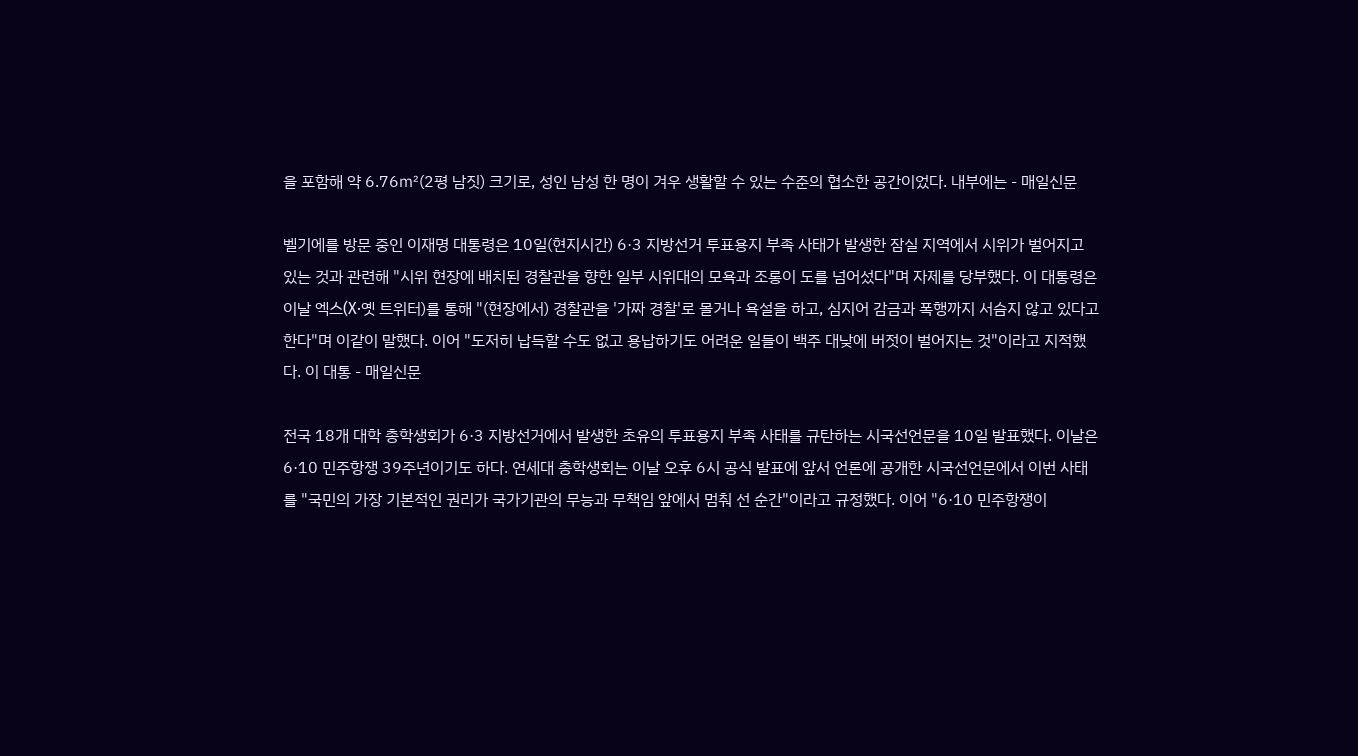을 포함해 약 6.76㎡(2평 남짓) 크기로, 성인 남성 한 명이 겨우 생활할 수 있는 수준의 협소한 공간이었다. 내부에는 - 매일신문

벨기에를 방문 중인 이재명 대통령은 10일(현지시간) 6·3 지방선거 투표용지 부족 사태가 발생한 잠실 지역에서 시위가 벌어지고 있는 것과 관련해 "시위 현장에 배치된 경찰관을 향한 일부 시위대의 모욕과 조롱이 도를 넘어섰다"며 자제를 당부했다. 이 대통령은 이날 엑스(X·옛 트위터)를 통해 "(현장에서) 경찰관을 '가짜 경찰'로 몰거나 욕설을 하고, 심지어 감금과 폭행까지 서슴지 않고 있다고 한다"며 이같이 말했다. 이어 "도저히 납득할 수도 없고 용납하기도 어려운 일들이 백주 대낮에 버젓이 벌어지는 것"이라고 지적했다. 이 대통 - 매일신문

전국 18개 대학 총학생회가 6·3 지방선거에서 발생한 초유의 투표용지 부족 사태를 규탄하는 시국선언문을 10일 발표했다. 이날은 6·10 민주항쟁 39주년이기도 하다. 연세대 총학생회는 이날 오후 6시 공식 발표에 앞서 언론에 공개한 시국선언문에서 이번 사태를 "국민의 가장 기본적인 권리가 국가기관의 무능과 무책임 앞에서 멈춰 선 순간"이라고 규정했다. 이어 "6·10 민주항쟁이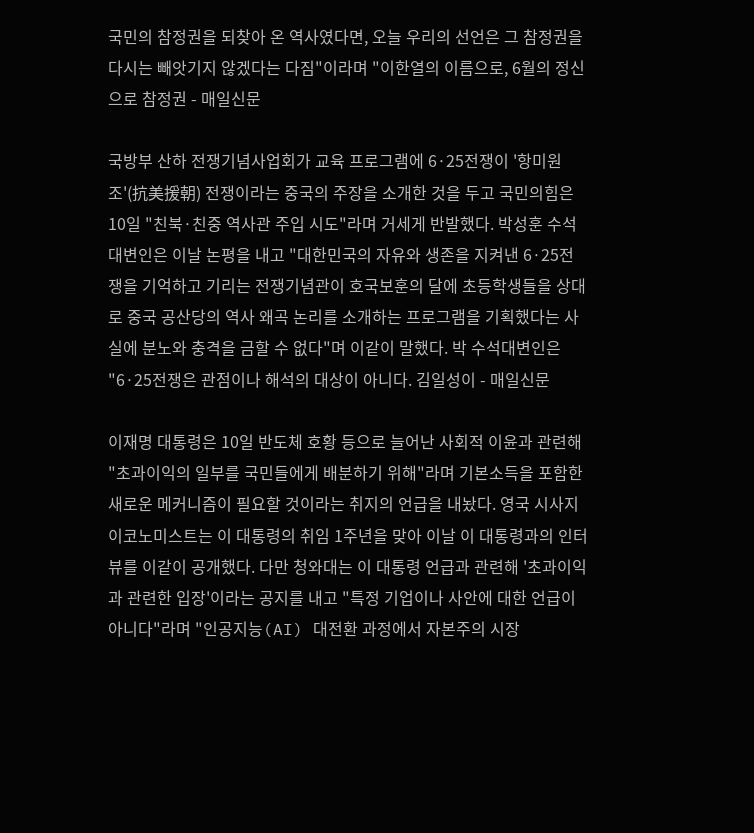국민의 참정권을 되찾아 온 역사였다면, 오늘 우리의 선언은 그 참정권을 다시는 빼앗기지 않겠다는 다짐"이라며 "이한열의 이름으로, 6월의 정신으로 참정권 - 매일신문

국방부 산하 전쟁기념사업회가 교육 프로그램에 6·25전쟁이 '항미원조'(抗美援朝) 전쟁이라는 중국의 주장을 소개한 것을 두고 국민의힘은 10일 "친북·친중 역사관 주입 시도"라며 거세게 반발했다. 박성훈 수석대변인은 이날 논평을 내고 "대한민국의 자유와 생존을 지켜낸 6·25전쟁을 기억하고 기리는 전쟁기념관이 호국보훈의 달에 초등학생들을 상대로 중국 공산당의 역사 왜곡 논리를 소개하는 프로그램을 기획했다는 사실에 분노와 충격을 금할 수 없다"며 이같이 말했다. 박 수석대변인은 "6·25전쟁은 관점이나 해석의 대상이 아니다. 김일성이 - 매일신문

이재명 대통령은 10일 반도체 호황 등으로 늘어난 사회적 이윤과 관련해 "초과이익의 일부를 국민들에게 배분하기 위해"라며 기본소득을 포함한 새로운 메커니즘이 필요할 것이라는 취지의 언급을 내놨다. 영국 시사지 이코노미스트는 이 대통령의 취임 1주년을 맞아 이날 이 대통령과의 인터뷰를 이같이 공개했다. 다만 청와대는 이 대통령 언급과 관련해 '초과이익과 관련한 입장'이라는 공지를 내고 "특정 기업이나 사안에 대한 언급이 아니다"라며 "인공지능(AI) 대전환 과정에서 자본주의 시장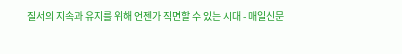질서의 지속과 유지를 위해 언젠가 직면할 수 있는 시대 - 매일신문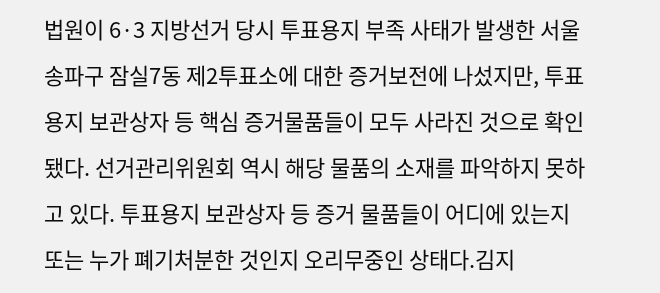법원이 6·3 지방선거 당시 투표용지 부족 사태가 발생한 서울 송파구 잠실7동 제2투표소에 대한 증거보전에 나섰지만, 투표용지 보관상자 등 핵심 증거물품들이 모두 사라진 것으로 확인됐다. 선거관리위원회 역시 해당 물품의 소재를 파악하지 못하고 있다. 투표용지 보관상자 등 증거 물품들이 어디에 있는지 또는 누가 폐기처분한 것인지 오리무중인 상태다.김지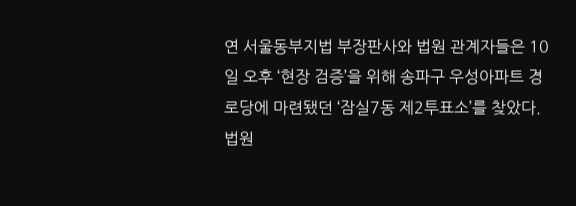연 서울동부지법 부장판사와 법원 관계자들은 10일 오후 ‘현장 검증’을 위해 송파구 우성아파트 경로당에 마련됐던 ‘잠실7동 제2투표소’를 찾았다. 법원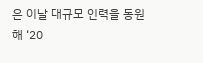은 이날 대규모 인력을 동원해 ‘20